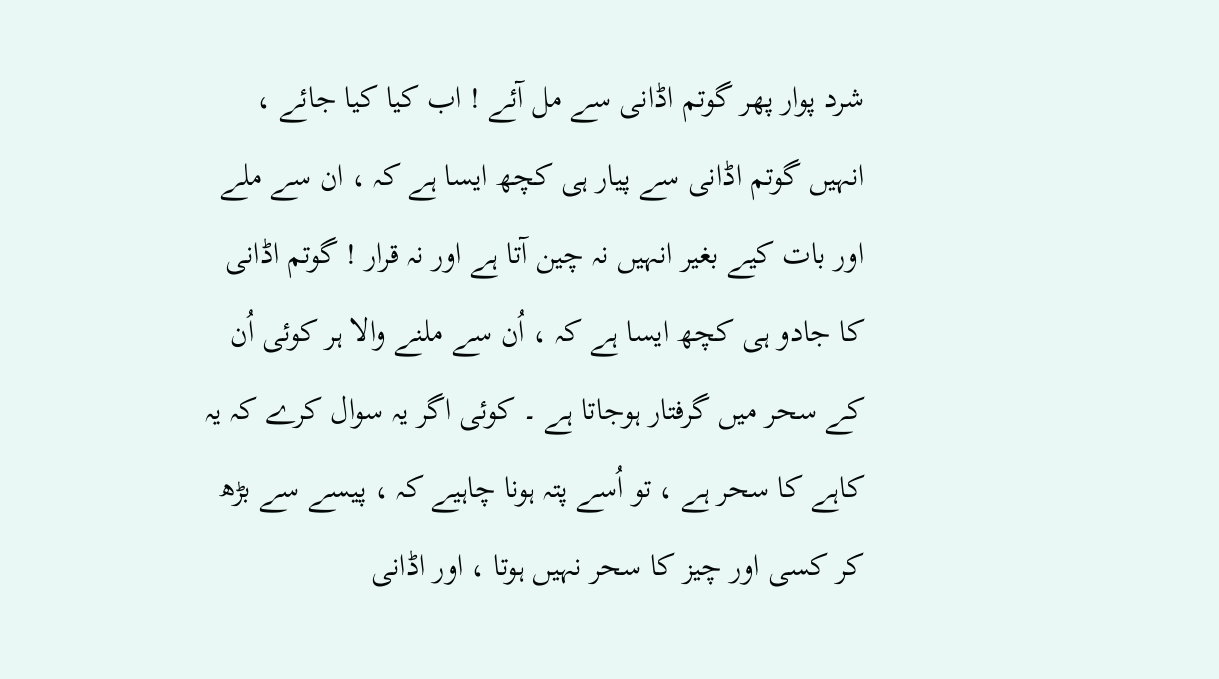شرد پوار پھر گوتم اڈانی سے مل آئے ! اب کیا کیا جائے ، انہیں گوتم اڈانی سے پیار ہی کچھ ایسا ہے کہ ، ان سے ملے اور بات کیے بغیر انہیں نہ چین آتا ہے اور نہ قرار ! گوتم اڈانی کا جادو ہی کچھ ایسا ہے کہ ، اُن سے ملنے والا ہر کوئی اُن کے سحر میں گرفتار ہوجاتا ہے ۔ کوئی اگر یہ سوال کرے کہ یہ کاہے کا سحر ہے ، تو اُسے پتہ ہونا چاہیے کہ ، پیسے سے بڑھ کر کسی اور چیز کا سحر نہیں ہوتا ، اور اڈانی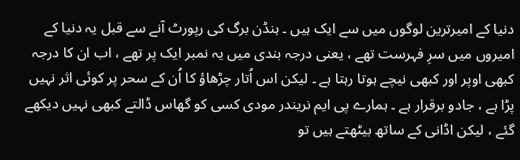دنیا کے امیرترین لوگوں میں سے ایک ہیں ۔ ہنڈن برگ کی رپورٹ آنے سے قبل یہ دنیا کے امیروں میں سرِ فہرست تھے ، یعنی درجہ بندی میں یہ نمبر ایک پر تھے ، اب ان کا درجہ کبھی اوپر اور کبھی نیچے ہوتا رہتا ہے ۔ لیکن اس اُتار چڑھاؤ کا اُن کے سحر پر کوئی اثر نہیں پڑا ہے ، جادو برقرار ہے ۔ ہمارے پی ایم نریندر مودی کسی کو گھاس ڈالتے کبھی نہیں دیکھے گئے ، لیکن اڈانی کے ساتھ بیٹھتے ہیں تو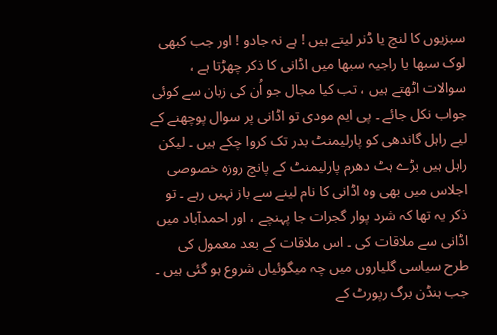سبزیوں کا لنچ یا ڈنر لیتے ہیں ! ہے نہ جادو ! اور جب کبھی لوک سبھا یا راجیہ سبھا میں اڈانی کا ذکر چھڑتا ہے ، سوالات اٹھتے ہیں ، تب کیا مجال جو اُن کی زبان سے کوئی جواب نکل جائے ۔ پی ایم مودی تو اڈانی پر سوال پوچھنے کے لیے راہل گاندھی کو پارلیمنٹ بدر تک کروا چکے ہیں ۔ لیکن راہل ہیں بڑے ہٹ دھرم پارلیمنٹ کے پانچ روزہ خصوصی اجلاس میں بھی وہ اڈانی کا نام لینے سے باز نہیں رہے ۔ تو ذکر یہ تھا کہ شرد پوار گجرات جا پہنچے ، اور احمدآباد میں اڈانی سے ملاقات کی ۔ اس ملاقات کے بعد معمول کی طرح سیاسی گلیاروں میں چہ میگوئیاں شروع ہو گئی ہیں ۔ جب ہنڈن برگ رپورٹ کے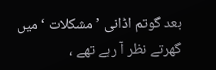بعد گوتم اڈانی ’ مشکلات ‘ میں گھرتے نظر آ رہے تھے ،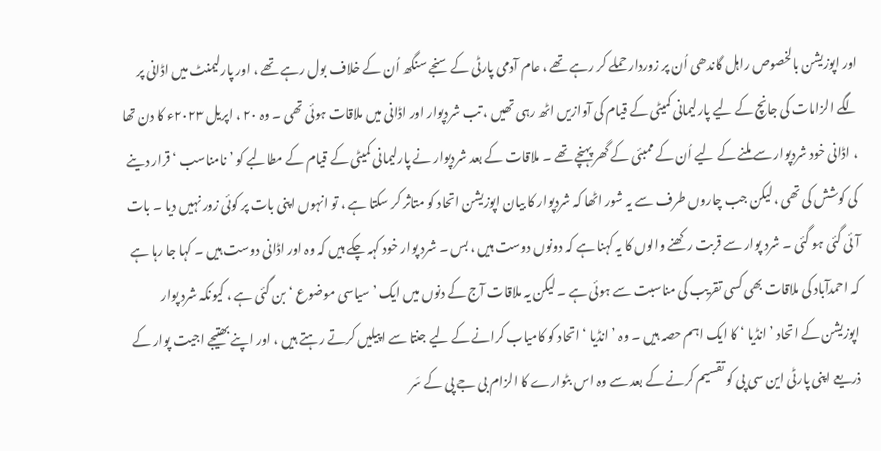اور اپوزیشن بالخصوص راہل گاندھی اُن پر زوردار حملے کر رہے تھے ، عام آدمی پارٹی کے سنجے سنگھ اُن کے خلاف بول رہے تھے ، اور پارلیمنٹ میں اڈانی پر لگے الزامات کی جانچ کے لیے پارلیمانی کمیٹی کے قیام کی آوازیں اٹھ رہی تھیں ، تب شردپوار اور اڈانی میں ملاقات ہوئی تھی ۔ وہ ۲۰ ، اپریل ۲۰۲۳ء کا دن تھا ، اڈانی خود شردپوار سے ملنے کے لیے اُن کے ممبئی کے گھر پہنچے تھے ۔ ملاقات کے بعد شردپوار نے پارلیمانی کمیٹی کے قیام کے مطالبے کو ’ نامناسب ‘ قرار دینے کی کوشش کی تھی ، لیکن جب چاروں طرف سے یہ شور اٹھا کہ شردپوار کا بیان اپوزیشن اتحاد کو متاثر کر سکتا ہے ، تو انہوں اپنی بات پر کوئی زور نہیں دیا ۔ بات آئی گئی ہو گئی ۔ شرد پوار سے قربت رکھنے والوں کا یہ کہنا ہے کہ دونوں دوست ہیں ، بس ۔ شرد پوار خود کہہ چکے ہیں کہ وہ اور اڈانی دوست ہیں ۔ کہا جا رہا ہے کہ احمدآباد کی ملاقات بھی کسی تقریب کی مناسبت سے ہوئی ہے ۔ لیکن یہ ملاقات آج کے دنوں میں ایک ’ سیاسی موضوع ‘ بن گئی ہے ، کیونکہ شرد پوار اپوزیشن کے اتحاد ’ انڈیا ‘ کا ایک اہم حصہ ہیں ۔ وہ ’ انڈیا ‘ اتحاد کو کامیاب کرانے کے لیے جنتا سے اپیلیں کرتے رہتے ہیں ، اور اپنے بھتیجے اجیت پوار کے ذریعے اپنی پارٹی این سی پی کو تقسیم کرنے کے بعد سے وہ اس بٹوارے کا الزام بی جے پی کے سَر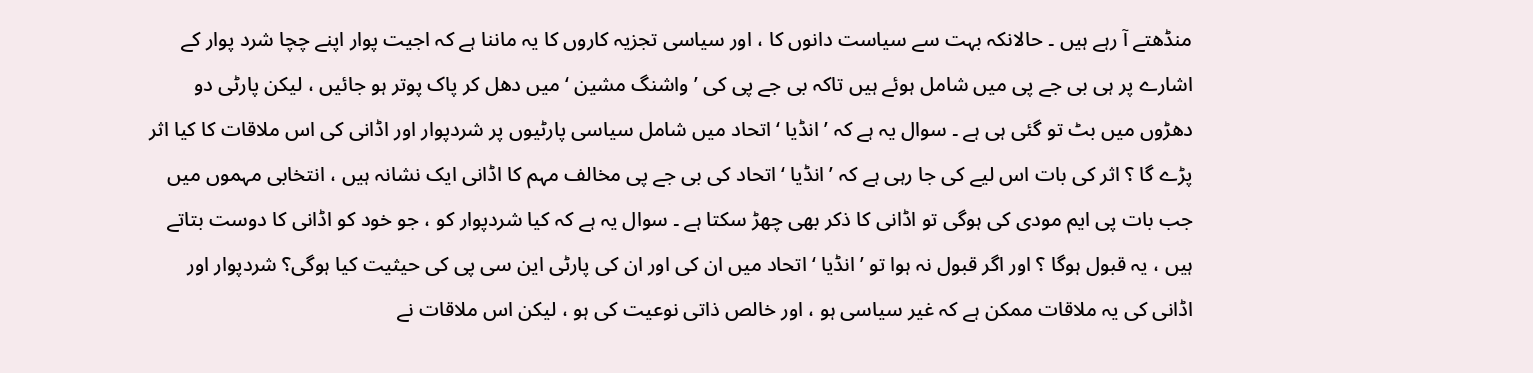منڈھتے آ رہے ہیں ۔ حالانکہ بہت سے سیاست دانوں کا ، اور سیاسی تجزیہ کاروں کا یہ ماننا ہے کہ اجیت پوار اپنے چچا شرد پوار کے اشارے پر ہی بی جے پی میں شامل ہوئے ہیں تاکہ بی جے پی کی ’ واشنگ مشین ‘ میں دھل کر پاک پوتر ہو جائیں ، لیکن پارٹی دو دھڑوں میں بٹ تو گئی ہی ہے ۔ سوال یہ ہے کہ ’ انڈیا ‘ اتحاد میں شامل سیاسی پارٹیوں پر شردپوار اور اڈانی کی اس ملاقات کا کیا اثر پڑے گا ؟ اثر کی بات اس لیے کی جا رہی ہے کہ ’ انڈیا ‘ اتحاد کی بی جے پی مخالف مہم کا اڈانی ایک نشانہ ہیں ، انتخابی مہموں میں جب بات پی ایم مودی کی ہوگی تو اڈانی کا ذکر بھی چھڑ سکتا ہے ۔ سوال یہ ہے کہ کیا شردپوار کو ، جو خود کو اڈانی کا دوست بتاتے ہیں ، یہ قبول ہوگا ؟ اور اگر قبول نہ ہوا تو ’ انڈیا ‘ اتحاد میں ان کی اور ان کی پارٹی این سی پی کی حیثیت کیا ہوگی؟ شردپوار اور اڈانی کی یہ ملاقات ممکن ہے کہ غیر سیاسی ہو ، اور خالص ذاتی نوعیت کی ہو ، لیکن اس ملاقات نے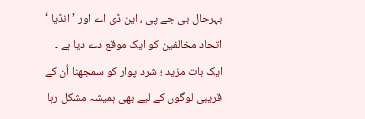بہرحال بی جے پی ، این ڈی اے اور ’ انڈیا ‘ اتحاد مخالفین کو ایک موقع دے دیا ہے ۔ ایک بات مزید ؛ شرد پوار کو سمجھنا اُن کے قریبی لوگوں کے لیے بھی ہمیشہ مشکل رہا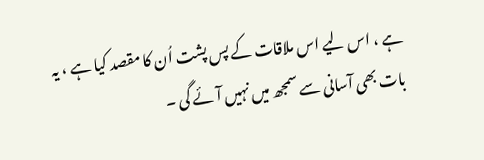ہے ، اس لیے اس ملاقات کے پس پشت اُن کا مقصد کیا ہے ، یہ بات بھی آسانی سے سمجھ میں نہیں آئے گی ۔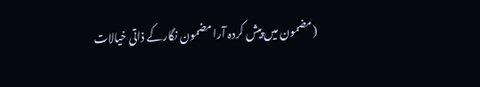(مضمون میں پیش کردہ آرا مضمون نگارکے ذاتی خیالات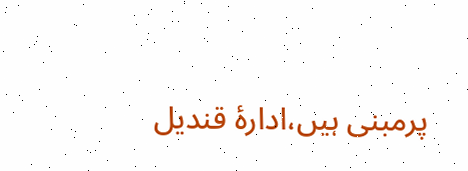پرمبنی ہیں،ادارۂ قندیل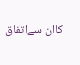کاان سےاتفاق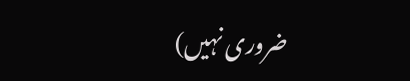ضروری نہیں)